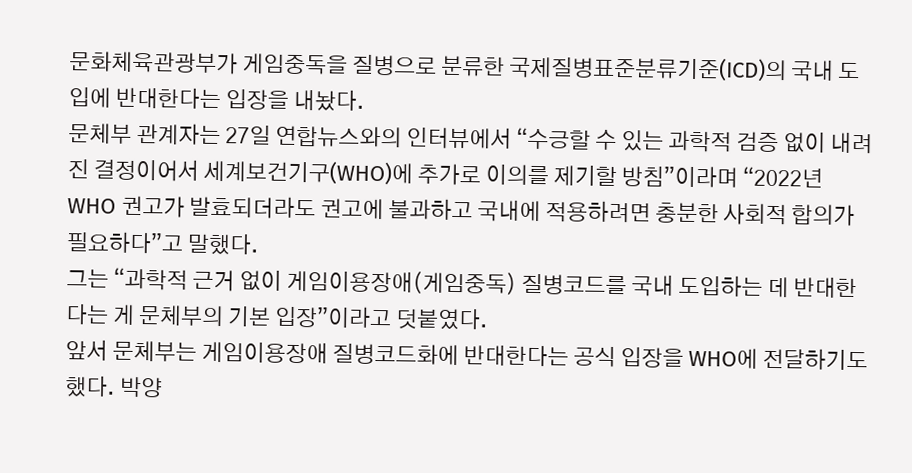문화체육관광부가 게임중독을 질병으로 분류한 국제질병표준분류기준(ICD)의 국내 도입에 반대한다는 입장을 내놨다.
문체부 관계자는 27일 연합뉴스와의 인터뷰에서 “수긍할 수 있는 과학적 검증 없이 내려진 결정이어서 세계보건기구(WHO)에 추가로 이의를 제기할 방침”이라며 “2022년 WHO 권고가 발효되더라도 권고에 불과하고 국내에 적용하려면 충분한 사회적 합의가 필요하다”고 말했다.
그는 “과학적 근거 없이 게임이용장애(게임중독) 질병코드를 국내 도입하는 데 반대한다는 게 문체부의 기본 입장”이라고 덧붙였다.
앞서 문체부는 게임이용장애 질병코드화에 반대한다는 공식 입장을 WHO에 전달하기도 했다. 박양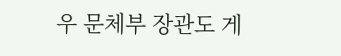우 문체부 장관도 게